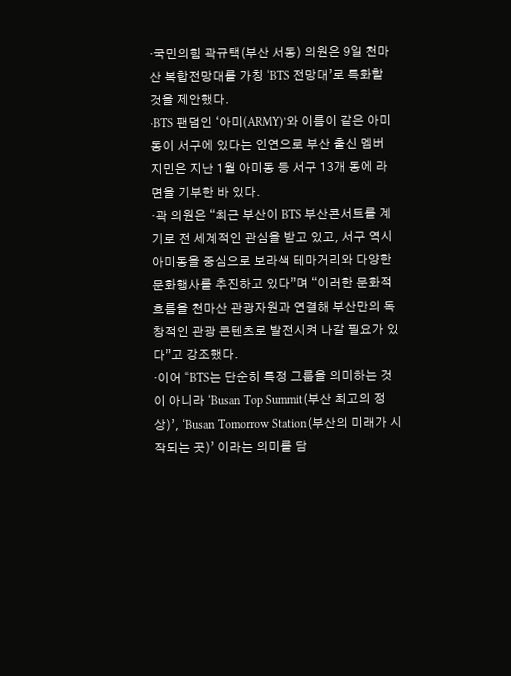·국민의힘 곽규택(부산 서동) 의원은 9일 천마산 복합전망대를 가칭 ‘BTS 전망대’로 특화할 것을 제안했다.
·BTS 팬덤인 ‘아미(ARMY)’와 이름이 같은 아미동이 서구에 있다는 인연으로 부산 출신 멤버 지민은 지난 1월 아미동 등 서구 13개 동에 라면을 기부한 바 있다.
·곽 의원은 “최근 부산이 BTS 부산콘서트를 계기로 전 세계적인 관심을 받고 있고, 서구 역시 아미동을 중심으로 보라색 테마거리와 다양한 문화행사를 추진하고 있다”며 “이러한 문화적 흐름을 천마산 관광자원과 연결해 부산만의 독창적인 관광 콘텐츠로 발전시켜 나갈 필요가 있다”고 강조했다.
·이어 “BTS는 단순히 특정 그룹을 의미하는 것이 아니라 ‘Busan Top Summit(부산 최고의 정상)’, ‘Busan Tomorrow Station(부산의 미래가 시작되는 곳)’ 이라는 의미를 담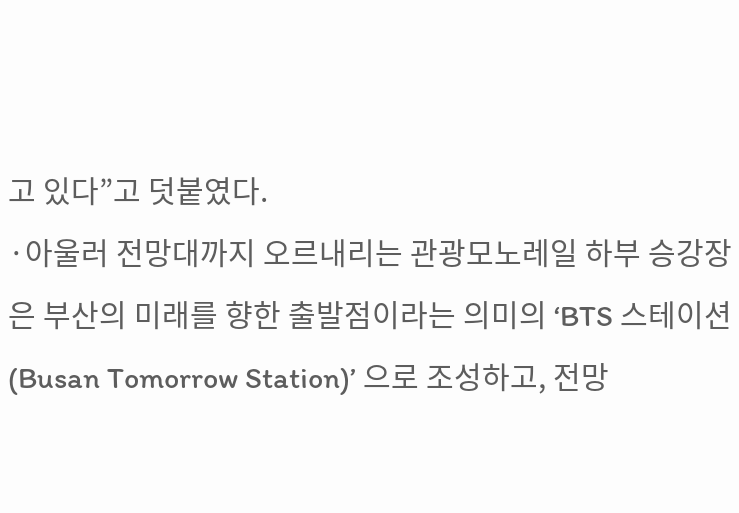고 있다”고 덧붙였다.
·아울러 전망대까지 오르내리는 관광모노레일 하부 승강장은 부산의 미래를 향한 출발점이라는 의미의 ‘BTS 스테이션(Busan Tomorrow Station)’ 으로 조성하고, 전망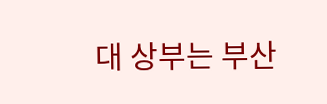대 상부는 부산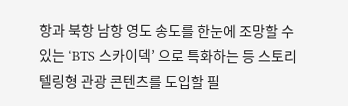항과 북항 남항 영도 송도를 한눈에 조망할 수 있는 ‘BTS 스카이덱’ 으로 특화하는 등 스토리텔링형 관광 콘텐츠를 도입할 필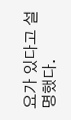요가 있다고 설명했다.